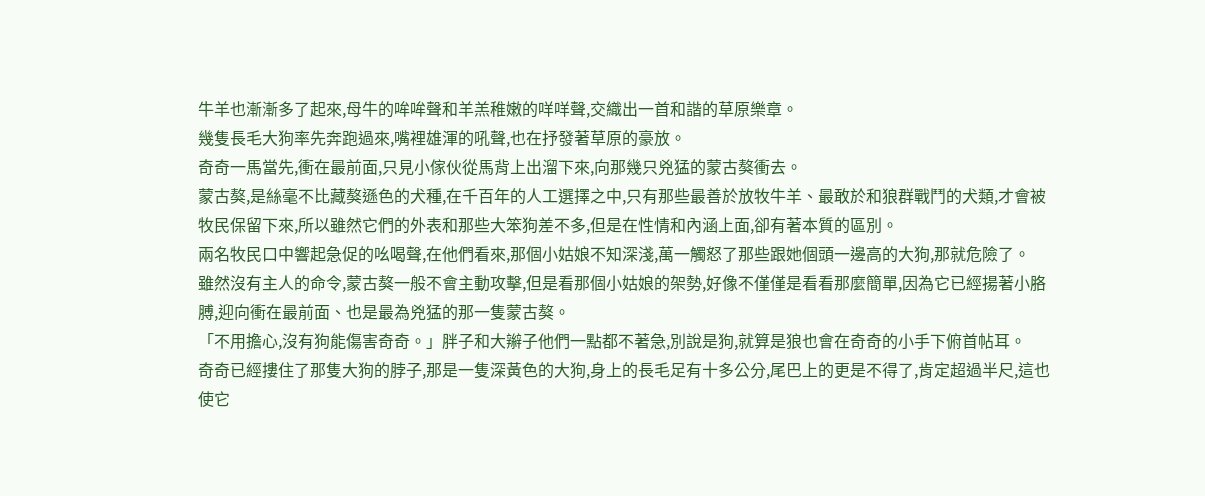牛羊也漸漸多了起來,母牛的哞哞聲和羊羔稚嫩的咩咩聲,交織出一首和諧的草原樂章。
幾隻長毛大狗率先奔跑過來,嘴裡雄渾的吼聲,也在抒發著草原的豪放。
奇奇一馬當先,衝在最前面,只見小傢伙從馬背上出溜下來,向那幾只兇猛的蒙古獒衝去。
蒙古獒,是絲毫不比藏獒遜色的犬種,在千百年的人工選擇之中,只有那些最善於放牧牛羊、最敢於和狼群戰鬥的犬類,才會被牧民保留下來,所以雖然它們的外表和那些大笨狗差不多,但是在性情和內涵上面,卻有著本質的區別。
兩名牧民口中響起急促的吆喝聲,在他們看來,那個小姑娘不知深淺,萬一觸怒了那些跟她個頭一邊高的大狗,那就危險了。
雖然沒有主人的命令,蒙古獒一般不會主動攻擊,但是看那個小姑娘的架勢,好像不僅僅是看看那麼簡單,因為它已經揚著小胳膊,迎向衝在最前面、也是最為兇猛的那一隻蒙古獒。
「不用擔心,沒有狗能傷害奇奇。」胖子和大辮子他們一點都不著急,別說是狗,就算是狼也會在奇奇的小手下俯首帖耳。
奇奇已經摟住了那隻大狗的脖子,那是一隻深黃色的大狗,身上的長毛足有十多公分,尾巴上的更是不得了,肯定超過半尺,這也使它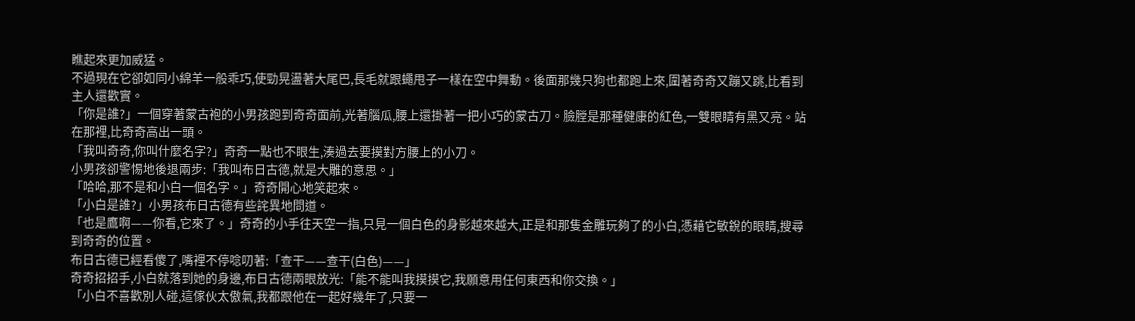瞧起來更加威猛。
不過現在它卻如同小綿羊一般乖巧,使勁晃盪著大尾巴,長毛就跟蠅甩子一樣在空中舞動。後面那幾只狗也都跑上來,圍著奇奇又蹦又跳,比看到主人還歡實。
「你是誰?」一個穿著蒙古袍的小男孩跑到奇奇面前,光著腦瓜,腰上還掛著一把小巧的蒙古刀。臉膛是那種健康的紅色,一雙眼睛有黑又亮。站在那裡,比奇奇高出一頭。
「我叫奇奇,你叫什麼名字?」奇奇一點也不眼生,湊過去要摸對方腰上的小刀。
小男孩卻警惕地後退兩步:「我叫布日古德,就是大雕的意思。」
「哈哈,那不是和小白一個名字。」奇奇開心地笑起來。
「小白是誰?」小男孩布日古德有些詫異地問道。
「也是鷹啊——你看,它來了。」奇奇的小手往天空一指,只見一個白色的身影越來越大,正是和那隻金雕玩夠了的小白,憑藉它敏銳的眼睛,搜尋到奇奇的位置。
布日古德已經看傻了,嘴裡不停唸叨著:「查干——查干(白色)——」
奇奇招招手,小白就落到她的身邊,布日古德兩眼放光:「能不能叫我摸摸它,我願意用任何東西和你交換。」
「小白不喜歡別人碰,這傢伙太傲氣,我都跟他在一起好幾年了,只要一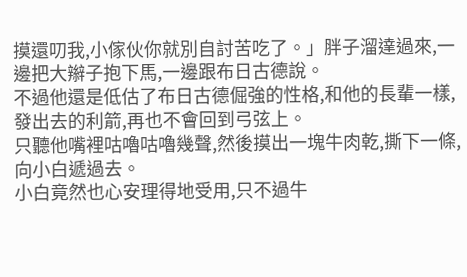摸還叨我,小傢伙你就別自討苦吃了。」胖子溜達過來,一邊把大辮子抱下馬,一邊跟布日古德說。
不過他還是低估了布日古德倔強的性格,和他的長輩一樣,發出去的利箭,再也不會回到弓弦上。
只聽他嘴裡咕嚕咕嚕幾聲,然後摸出一塊牛肉乾,撕下一條,向小白遞過去。
小白竟然也心安理得地受用,只不過牛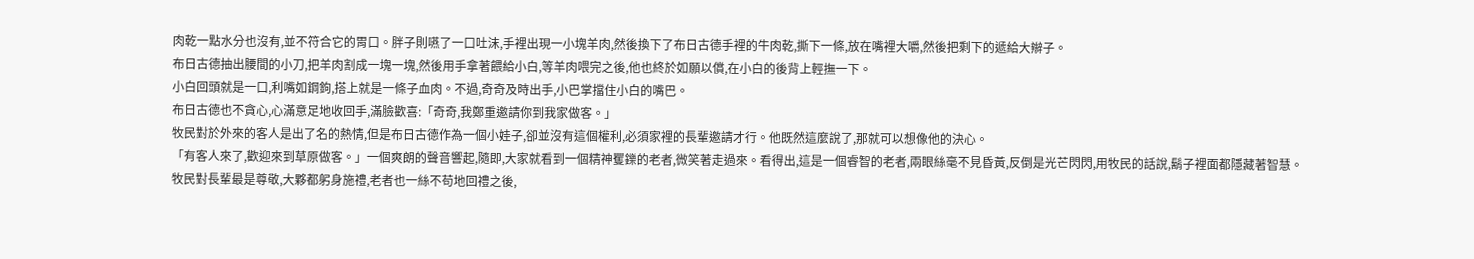肉乾一點水分也沒有,並不符合它的胃口。胖子則嚥了一口吐沫,手裡出現一小塊羊肉,然後換下了布日古德手裡的牛肉乾,撕下一條,放在嘴裡大嚼,然後把剩下的遞給大辮子。
布日古德抽出腰間的小刀,把羊肉割成一塊一塊,然後用手拿著餵給小白,等羊肉喂完之後,他也終於如願以償,在小白的後背上輕撫一下。
小白回頭就是一口,利嘴如鋼鉤,搭上就是一條子血肉。不過,奇奇及時出手,小巴掌擋住小白的嘴巴。
布日古德也不貪心,心滿意足地收回手,滿臉歡喜:「奇奇,我鄭重邀請你到我家做客。」
牧民對於外來的客人是出了名的熱情,但是布日古德作為一個小娃子,卻並沒有這個權利,必須家裡的長輩邀請才行。他既然這麼說了,那就可以想像他的決心。
「有客人來了,歡迎來到草原做客。」一個爽朗的聲音響起,隨即,大家就看到一個精神矍鑠的老者,微笑著走過來。看得出,這是一個睿智的老者,兩眼絲毫不見昏黃,反倒是光芒閃閃,用牧民的話說,鬍子裡面都隱藏著智慧。
牧民對長輩最是尊敬,大夥都躬身施禮,老者也一絲不苟地回禮之後,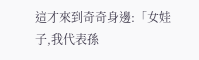這才來到奇奇身邊:「女娃子,我代表孫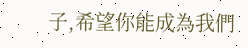子,希望你能成為我們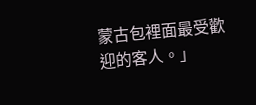蒙古包裡面最受歡迎的客人。」